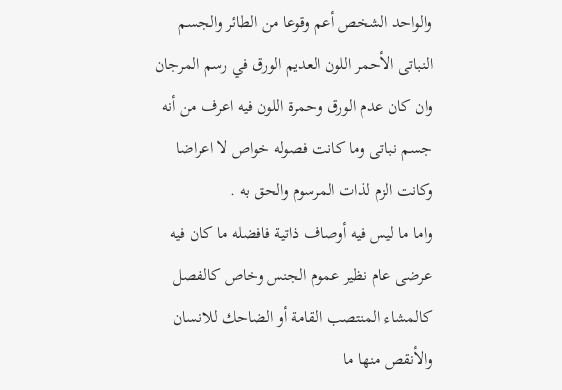والواحد الشخص أعم وقوعا من الطائر والجسم النباتى الأحمر اللون العديم الورق في رسم المرجان وان كان عدم الورق وحمرة اللون فيه اعرف من أنه جسم نباتى وما كانت فصوله خواص لا اعراضا وكانت الزم لذات المرسوم والحق به .
واما ما ليس فيه أوصاف ذاتية فافضله ما كان فيه عرضى عام نظير عموم الجنس وخاص كالفصل كالمشاء المنتصب القامة أو الضاحك للانسان والأنقص منها ما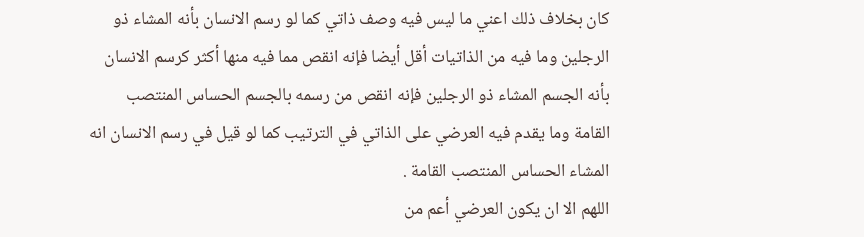كان بخلاف ذلك اعني ما ليس فيه وصف ذاتي كما لو رسم الانسان بأنه المشاء ذو الرجلين وما فيه من الذاتيات أقل أيضا فإنه انقص مما فيه منها أكثر كرسم الانسان بأنه الجسم المشاء ذو الرجلين فإنه انقص من رسمه بالجسم الحساس المنتصب القامة وما يقدم فيه العرضي على الذاتي في الترتيب كما لو قيل في رسم الانسان انه المشاء الحساس المنتصب القامة .
اللهم الا ان يكون العرضي أعم من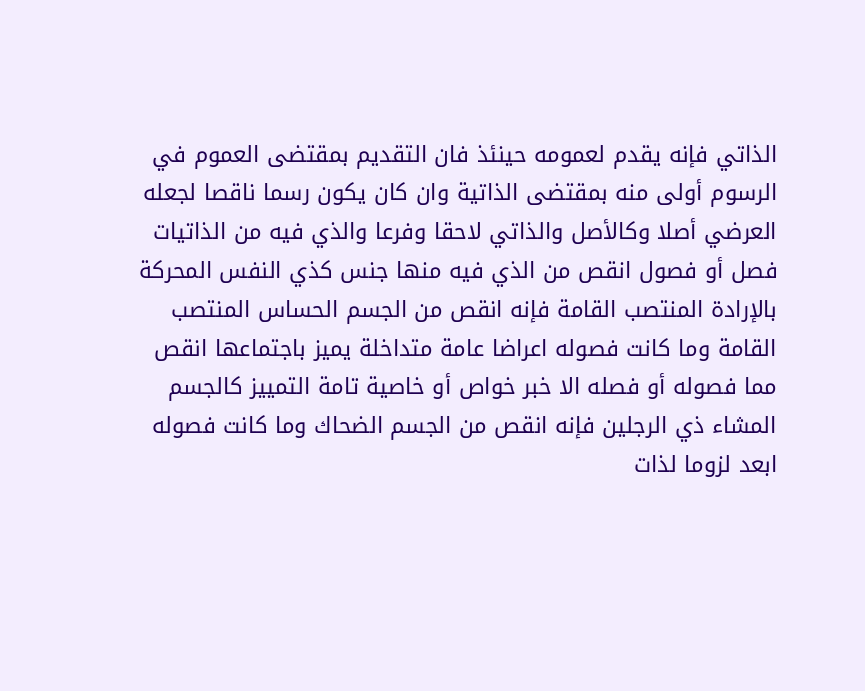الذاتي فإنه يقدم لعمومه حينئذ فان التقديم بمقتضى العموم في الرسوم أولى منه بمقتضى الذاتية وان كان يكون رسما ناقصا لجعله العرضي أصلا وكالأصل والذاتي لاحقا وفرعا والذي فيه من الذاتيات فصل أو فصول انقص من الذي فيه منها جنس كذي النفس المحركة بالإرادة المنتصب القامة فإنه انقص من الجسم الحساس المنتصب القامة وما كانت فصوله اعراضا عامة متداخلة يميز باجتماعها انقص مما فصوله أو فصله الا خبر خواص أو خاصية تامة التمييز كالجسم المشاء ذي الرجلين فإنه انقص من الجسم الضحاك وما كانت فصوله ابعد لزوما لذات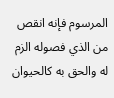المرسوم فإنه انقص من الذي فصوله الزم له والحق به كالحيوان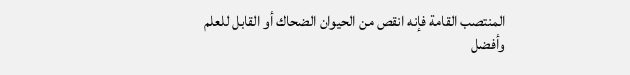المنتصب القامة فإنه انقص من الحيوان الضحاك أو القابل للعلم وأفضل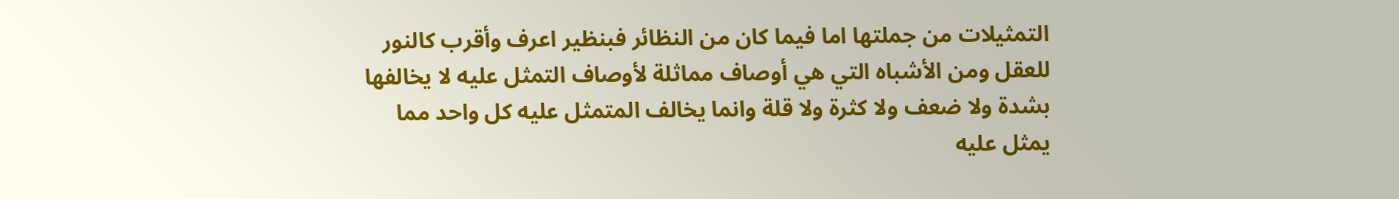التمثيلات من جملتها اما فيما كان من النظائر فبنظير اعرف وأقرب كالنور للعقل ومن الأشباه التي هي أوصاف مماثلة لأوصاف التمثل عليه لا يخالفها بشدة ولا ضعف ولا كثرة ولا قلة وانما يخالف المتمثل عليه كل واحد مما يمثل عليه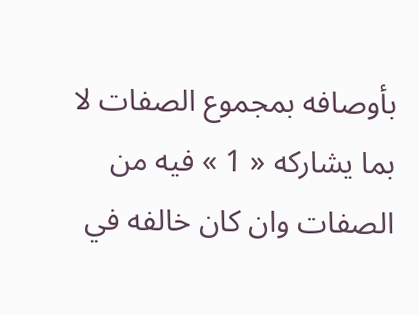بأوصافه بمجموع الصفات لا بما يشاركه « 1 » فيه من الصفات وان كان خالفه في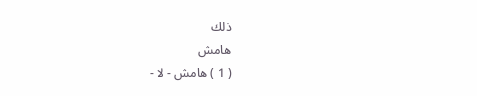ذلك
هامش
( 1 ) هامش - لا -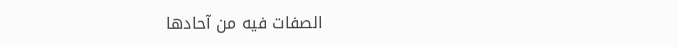الصفات فيه من آحادها